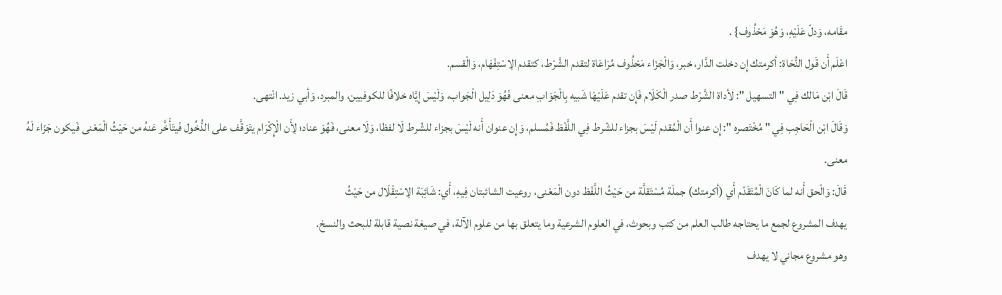مقَامه، وَدلّ عَلَيْهِ، وَهُوَ مَحْذُوف} .
اعْلَم أَن قَول النُّحَاة: أكرمتك إِن دخلت الدَّار، خبر، وَالْجَزَاء مَحْذُوف مُرَاعَاة لتقدم الشَّرْط، كتقدم الِاسْتِفْهَام، وَالْقسم.
قَالَ ابْن مَالك فِي " التسهيل ": لأداة الشَّرْط صدر الْكَلَام فَإِن تقدم عَلَيْهَا شَبيه بِالْجَوَابِ معنى فَهُوَ دَلِيل الْجَواب، وَلَيْسَ إِيَّاه خلافًا للكوفيين، والمبرد، وَأبي زيد. انْتهى.
وَقَالَ ابْن الْحَاجِب فِي " مُخْتَصره ": إِن عنوا أَن الْمُقدم لَيْسَ بجزاء للشّرط فِي اللَّفْظ فَمُسلم، وَإِن عنوان أَنه لَيْسَ بجزاء للشّرط لَا لفظا، وَلَا معنى، فَهُوَ عناد؛ لِأَن الْإِكْرَام يتَوَقَّف على الدُّخُول فَيتَأَخَّر عَنهُ من حَيْثُ الْمَعْنى فَيكون جَزَاء لَهُ معنى.
قَالَ: وَالْحق أَنه لما كَانَ الْمُتَقَدّم أَي (أكرمتك) جملَة مُسْتَقلَّة من حَيْثُ اللَّفْظ دون الْمَعْنى، روعيت الشائبتان فِيهِ، أَي: شَائِبَة الِاسْتِقْلَال من حَيْثُ
يهدف المشروع لجمع ما يحتاجه طالب العلم من كتب وبحوث، في العلوم الشرعية وما يتعلق بها من علوم الآلة، في صيغة نصية قابلة للبحث والنسخ.
وهو مشروع مجاني لا يهدف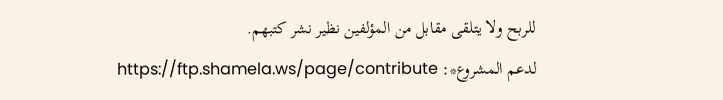للربح ولا يتلقى مقابل من المؤلفين نظير نشر كتبهم.
لدعم المشروع*: https://ftp.shamela.ws/page/contribute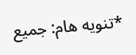*تنويه هام: جميع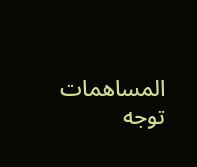المساهمات توجه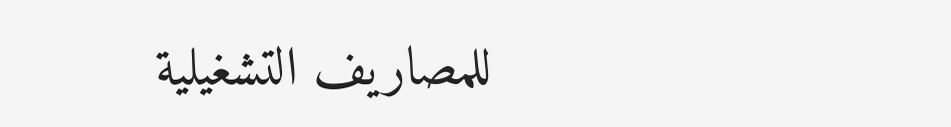للمصاريف التشغيلية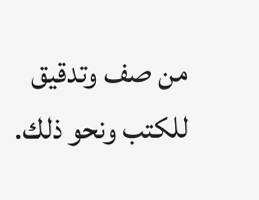من صف وتدقيق للكتب ونحو ذلك.